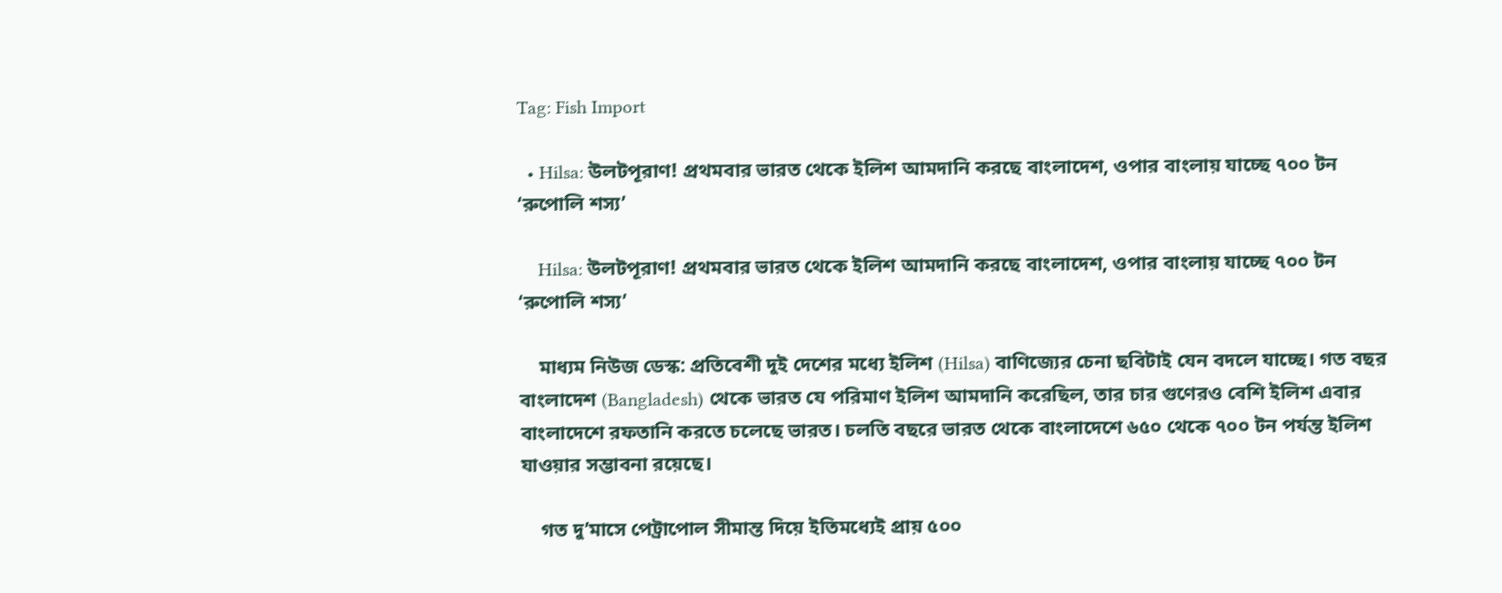Tag: Fish Import

  • Hilsa: উলটপূরাণ! প্রথমবার ভারত থেকে ইলিশ আমদানি করছে বাংলাদেশ, ওপার বাংলায় যাচ্ছে ৭০০ টন ‘রুপোলি শস্য’

    Hilsa: উলটপূরাণ! প্রথমবার ভারত থেকে ইলিশ আমদানি করছে বাংলাদেশ, ওপার বাংলায় যাচ্ছে ৭০০ টন ‘রুপোলি শস্য’

    মাধ্যম নিউজ ডেস্ক: প্রতিবেশী দুই দেশের মধ্যে ইলিশ (Hilsa) বাণিজ্যের চেনা ছবিটাই যেন বদলে যাচ্ছে। গত বছর বাংলাদেশ (Bangladesh) থেকে ভারত যে পরিমাণ ইলিশ আমদানি করেছিল, তার চার গুণেরও বেশি ইলিশ এবার বাংলাদেশে রফতানি করতে চলেছে ভারত। চলতি বছরে ভারত থেকে বাংলাদেশে ৬৫০ থেকে ৭০০ টন পর্যন্ত ইলিশ যাওয়ার সম্ভাবনা রয়েছে।

    গত দু’মাসে পেট্রাপোল সীমান্ত দিয়ে ইতিমধ্যেই প্রায় ৫০০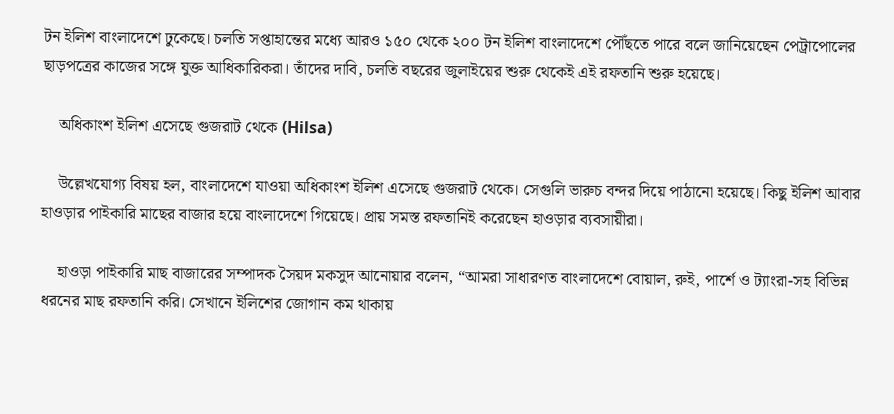টন ইলিশ বাংলাদেশে ঢুকেছে। চলতি সপ্তাহান্তের মধ্যে আরও ১৫০ থেকে ২০০ টন ইলিশ বাংলাদেশে পৌঁছতে পারে বলে জানিয়েছেন পেট্রাপোলের ছাড়পত্রের কাজের সঙ্গে যুক্ত আধিকারিকরা। তাঁদের দাবি, চলতি বছরের জুলাইয়ের শুরু থেকেই এই রফতানি শুরু হয়েছে।

    অধিকাংশ ইলিশ এসেছে গুজরাট থেকে (Hilsa)

    উল্লেখযোগ্য বিষয় হল, বাংলাদেশে যাওয়া অধিকাংশ ইলিশ এসেছে গুজরাট থেকে। সেগুলি ভারুচ বন্দর দিয়ে পাঠানো হয়েছে। কিছু ইলিশ আবার হাওড়ার পাইকারি মাছের বাজার হয়ে বাংলাদেশে গিয়েছে। প্রায় সমস্ত রফতানিই করেছেন হাওড়ার ব্যবসায়ীরা।

    হাওড়া পাইকারি মাছ বাজারের সম্পাদক সৈয়দ মকসুদ আনোয়ার বলেন, “আমরা সাধারণত বাংলাদেশে বোয়াল, রুই, পার্শে ও ট্যাংরা-সহ বিভিন্ন ধরনের মাছ রফতানি করি। সেখানে ইলিশের জোগান কম থাকায়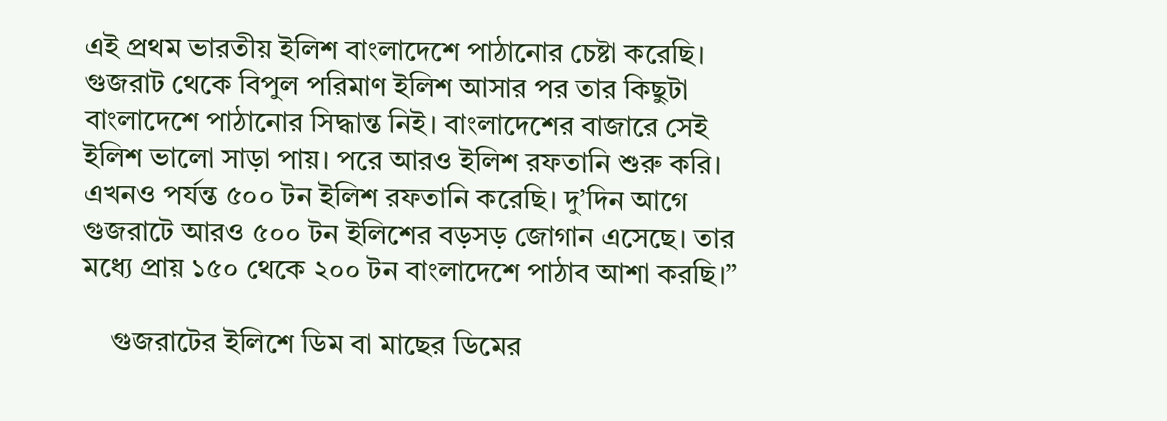এই প্রথম ভারতীয় ইলিশ বাংলাদেশে পাঠানোর চেষ্টা করেছি। গুজরাট থেকে বিপুল পরিমাণ ইলিশ আসার পর তার কিছুটা বাংলাদেশে পাঠানোর সিদ্ধান্ত নিই। বাংলাদেশের বাজারে সেই ইলিশ ভালো সাড়া পায়। পরে আরও ইলিশ রফতানি শুরু করি। এখনও পর্যন্ত ৫০০ টন ইলিশ রফতানি করেছি। দু’দিন আগে গুজরাটে আরও ৫০০ টন ইলিশের বড়সড় জোগান এসেছে। তার মধ্যে প্রায় ১৫০ থেকে ২০০ টন বাংলাদেশে পাঠাব আশা করছি।”

    গুজরাটের ইলিশে ডিম বা মাছের ডিমের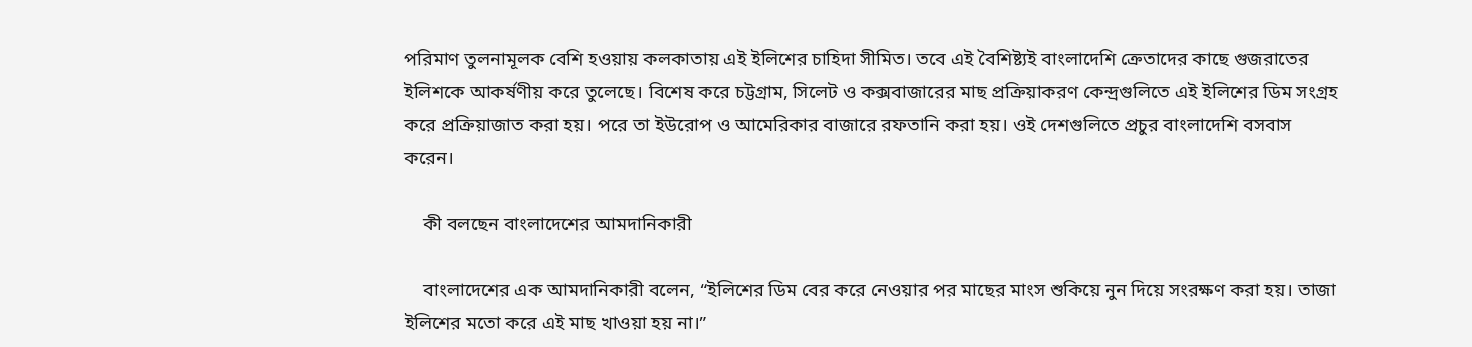পরিমাণ তুলনামূলক বেশি হওয়ায় কলকাতায় এই ইলিশের চাহিদা সীমিত। তবে এই বৈশিষ্ট্যই বাংলাদেশি ক্রেতাদের কাছে গুজরাতের ইলিশকে আকর্ষণীয় করে তুলেছে। বিশেষ করে চট্টগ্রাম, সিলেট ও কক্সবাজারের মাছ প্রক্রিয়াকরণ কেন্দ্রগুলিতে এই ইলিশের ডিম সংগ্রহ করে প্রক্রিয়াজাত করা হয়। পরে তা ইউরোপ ও আমেরিকার বাজারে রফতানি করা হয়। ওই দেশগুলিতে প্রচুর বাংলাদেশি বসবাস করেন।

    কী বলছেন বাংলাদেশের আমদানিকারী

    বাংলাদেশের এক আমদানিকারী বলেন, “ইলিশের ডিম বের করে নেওয়ার পর মাছের মাংস শুকিয়ে নুন দিয়ে সংরক্ষণ করা হয়। তাজা ইলিশের মতো করে এই মাছ খাওয়া হয় না।”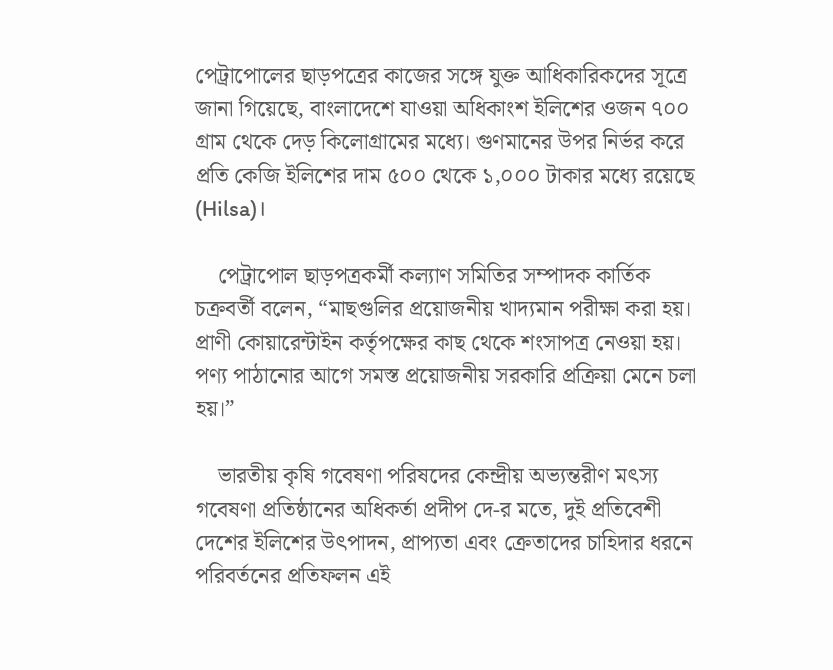পেট্রাপোলের ছাড়পত্রের কাজের সঙ্গে যুক্ত আধিকারিকদের সূত্রে জানা গিয়েছে, বাংলাদেশে যাওয়া অধিকাংশ ইলিশের ওজন ৭০০ গ্রাম থেকে দেড় কিলোগ্রামের মধ্যে। গুণমানের উপর নির্ভর করে প্রতি কেজি ইলিশের দাম ৫০০ থেকে ১,০০০ টাকার মধ্যে রয়েছে (Hilsa)।

    পেট্রাপোল ছাড়পত্রকর্মী কল্যাণ সমিতির সম্পাদক কার্তিক চক্রবর্তী বলেন, “মাছগুলির প্রয়োজনীয় খাদ্যমান পরীক্ষা করা হয়। প্রাণী কোয়ারেন্টাইন কর্তৃপক্ষের কাছ থেকে শংসাপত্র নেওয়া হয়। পণ্য পাঠানোর আগে সমস্ত প্রয়োজনীয় সরকারি প্রক্রিয়া মেনে চলা হয়।”

    ভারতীয় কৃষি গবেষণা পরিষদের কেন্দ্রীয় অভ্যন্তরীণ মৎস্য গবেষণা প্রতিষ্ঠানের অধিকর্তা প্রদীপ দে-র মতে, দুই প্রতিবেশী দেশের ইলিশের উৎপাদন, প্রাপ্যতা এবং ক্রেতাদের চাহিদার ধরনে পরিবর্তনের প্রতিফলন এই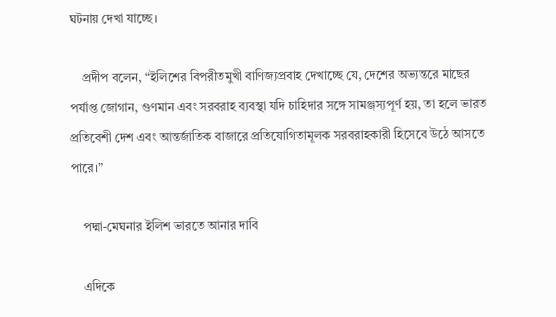ঘটনায় দেখা যাচ্ছে।

    প্রদীপ বলেন, “ইলিশের বিপরীতমুখী বাণিজ্যপ্রবাহ দেখাচ্ছে যে, দেশের অভ্যন্তরে মাছের পর্যাপ্ত জোগান, গুণমান এবং সরবরাহ ব্যবস্থা যদি চাহিদার সঙ্গে সামঞ্জস্যপূর্ণ হয়, তা হলে ভারত প্রতিবেশী দেশ এবং আন্তর্জাতিক বাজারে প্রতিযোগিতামূলক সরবরাহকারী হিসেবে উঠে আসতে পারে।”

    পদ্মা-মেঘনার ইলিশ ভারতে আনার দাবি

    এদিকে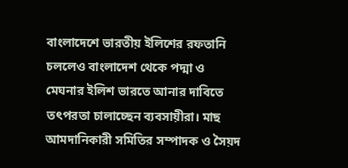বাংলাদেশে ভারতীয় ইলিশের রফতানি চললেও বাংলাদেশ থেকে পদ্মা ও মেঘনার ইলিশ ভারতে আনার দাবিতে তৎপরতা চালাচ্ছেন ব্যবসায়ীরা। মাছ আমদানিকারী সমিতির সম্পাদক ও সৈয়দ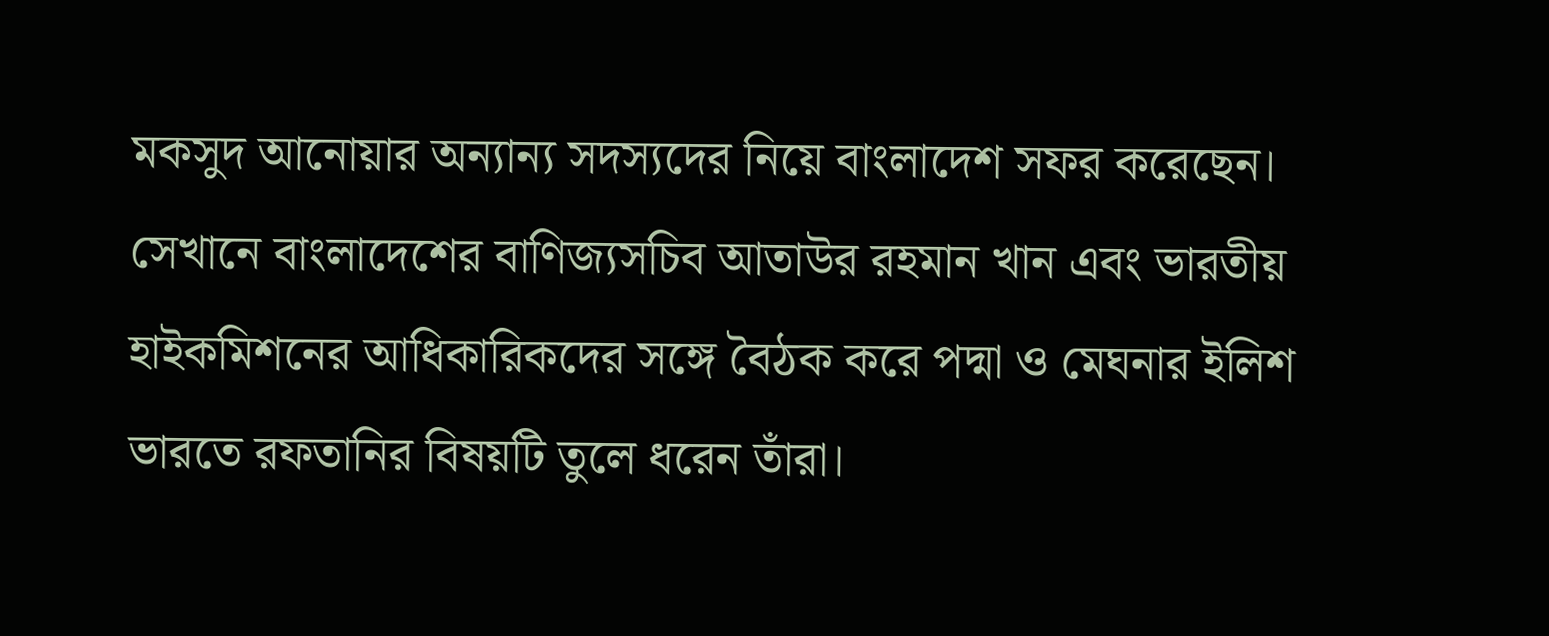মকসুদ আনোয়ার অন্যান্য সদস্যদের নিয়ে বাংলাদেশ সফর করেছেন। সেখানে বাংলাদেশের বাণিজ্যসচিব আতাউর রহমান খান এবং ভারতীয় হাইকমিশনের আধিকারিকদের সঙ্গে বৈঠক করে পদ্মা ও মেঘনার ইলিশ ভারতে রফতানির বিষয়টি তুলে ধরেন তাঁরা।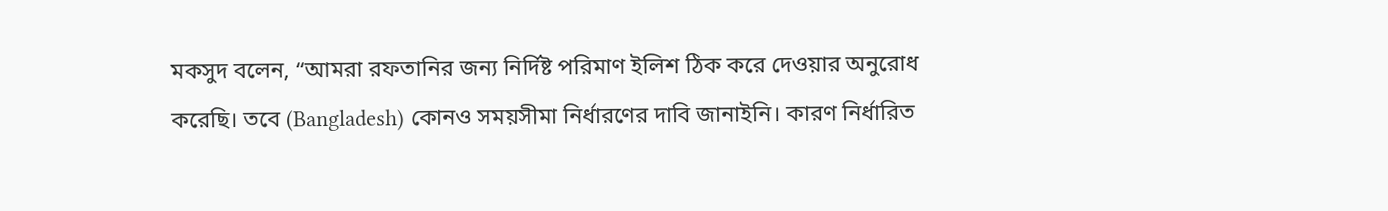মকসুদ বলেন, “আমরা রফতানির জন্য নির্দিষ্ট পরিমাণ ইলিশ ঠিক করে দেওয়ার অনুরোধ করেছি। তবে (Bangladesh) কোনও সময়সীমা নির্ধারণের দাবি জানাইনি। কারণ নির্ধারিত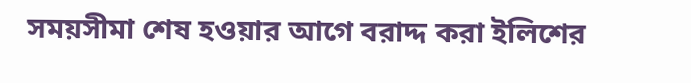সময়সীমা শেষ হওয়ার আগে বরাদ্দ করা ইলিশের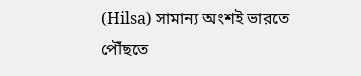(Hilsa) সামান্য অংশই ভারতে পৌঁছতে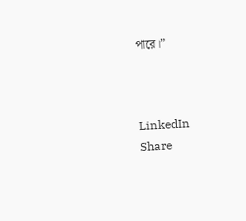পারে।”



LinkedIn
Share